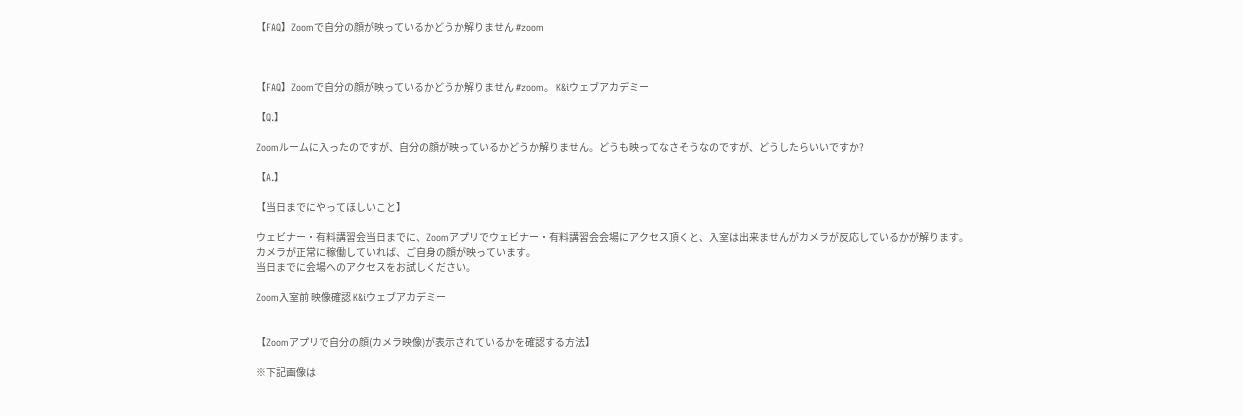【FAQ】Zoomで自分の顔が映っているかどうか解りません #zoom



【FAQ】Zoomで自分の顔が映っているかどうか解りません #zoom。 K&iウェブアカデミー

【Q.】

Zoomルームに入ったのですが、自分の顔が映っているかどうか解りません。どうも映ってなさそうなのですが、どうしたらいいですか?

【A.】

【当日までにやってほしいこと】

ウェビナー・有料講習会当日までに、Zoomアプリでウェビナー・有料講習会会場にアクセス頂くと、入室は出来ませんがカメラが反応しているかが解ります。
カメラが正常に稼働していれば、ご自身の顔が映っています。
当日までに会場へのアクセスをお試しください。

Zoom入室前 映像確認 K&iウェブアカデミー


【Zoomアプリで自分の顔(カメラ映像)が表示されているかを確認する方法】

※下記画像は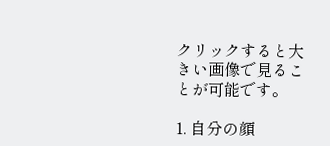クリックすると大きい画像で見ることが可能です。

1. 自分の顔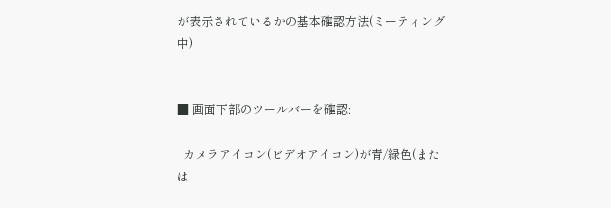が表示されているかの基本確認方法(ミーティング中)


■ 画面下部のツールバーを確認:

  カメラアイコン(ビデオアイコン)が青/緑色(または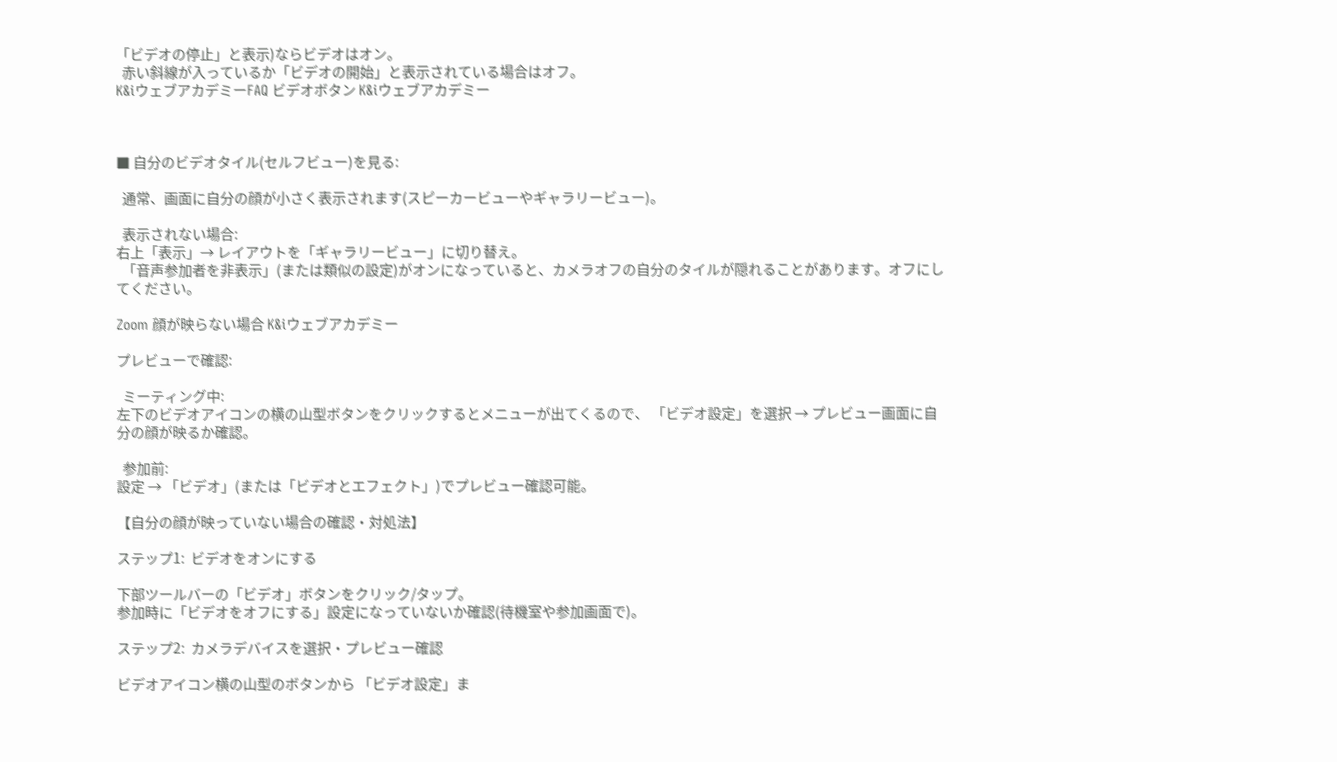「ビデオの停止」と表示)ならビデオはオン。
  赤い斜線が入っているか「ビデオの開始」と表示されている場合はオフ。
K&iウェブアカデミーFAQ ビデオボタン K&iウェブアカデミー



■ 自分のビデオタイル(セルフビュー)を見る:

  通常、画面に自分の顔が小さく表示されます(スピーカービューやギャラリービュー)。

  表示されない場合:
右上「表示」→ レイアウトを「ギャラリービュー」に切り替え。
  「音声参加者を非表示」(または類似の設定)がオンになっていると、カメラオフの自分のタイルが隠れることがあります。オフにしてください。

Zoom 顔が映らない場合 K&iウェブアカデミー

プレビューで確認:

  ミーティング中:
左下のビデオアイコンの横の山型ボタンをクリックするとメニューが出てくるので、 「ビデオ設定」を選択 → プレビュー画面に自分の顔が映るか確認。

  参加前:
設定 → 「ビデオ」(または「ビデオとエフェクト」)でプレビュー確認可能。

【自分の顔が映っていない場合の確認・対処法】

ステップ1:  ビデオをオンにする

下部ツールバーの「ビデオ」ボタンをクリック/タップ。
参加時に「ビデオをオフにする」設定になっていないか確認(待機室や参加画面で)。

ステップ2:  カメラデバイスを選択・プレビュー確認

ビデオアイコン横の山型のボタンから 「ビデオ設定」ま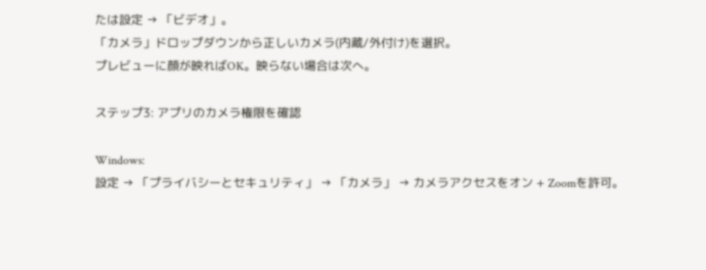たは設定 → 「ビデオ」。
「カメラ」ドロップダウンから正しいカメラ(内蔵/外付け)を選択。
プレビューに顔が映ればOK。映らない場合は次へ。

ステップ3: アプリのカメラ権限を確認

Windows:
設定 → 「プライバシーとセキュリティ」 → 「カメラ」 → カメラアクセスをオン + Zoomを許可。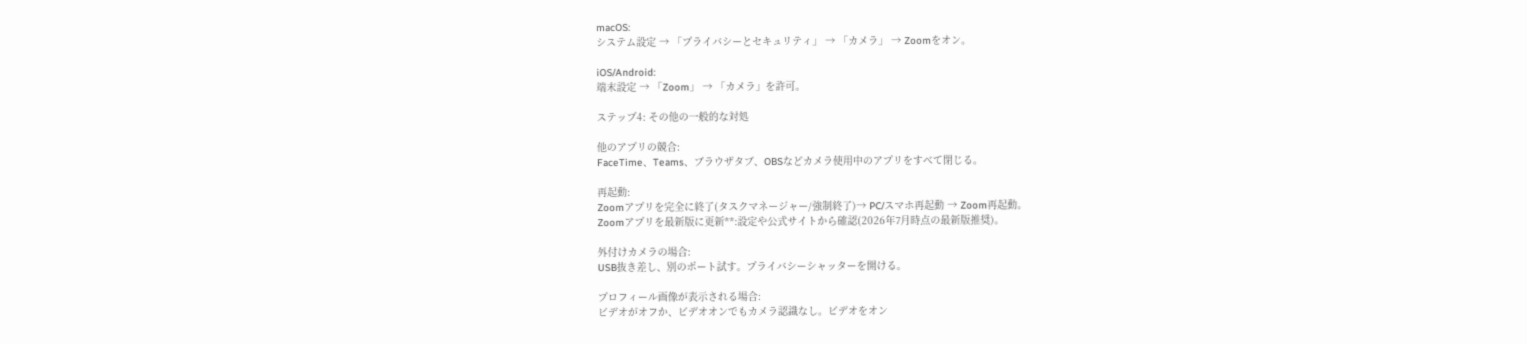macOS:
システム設定 → 「プライバシーとセキュリティ」 → 「カメラ」 → Zoomをオン。

iOS/Android:
端末設定 → 「Zoom」 → 「カメラ」を許可。

ステップ4: その他の一般的な対処

他のアプリの競合:
FaceTime、Teams、ブラウザタブ、OBSなどカメラ使用中のアプリをすべて閉じる。

再起動:
Zoomアプリを完全に終了(タスクマネージャー/強制終了)→ PC/スマホ再起動 → Zoom再起動。
Zoomアプリを最新版に更新**:設定や公式サイトから確認(2026年7月時点の最新版推奨)。

外付けカメラの場合:
USB抜き差し、別のポート試す。プライバシーシャッターを開ける。

プロフィール画像が表示される場合:
ビデオがオフか、ビデオオンでもカメラ認識なし。ビデオをオン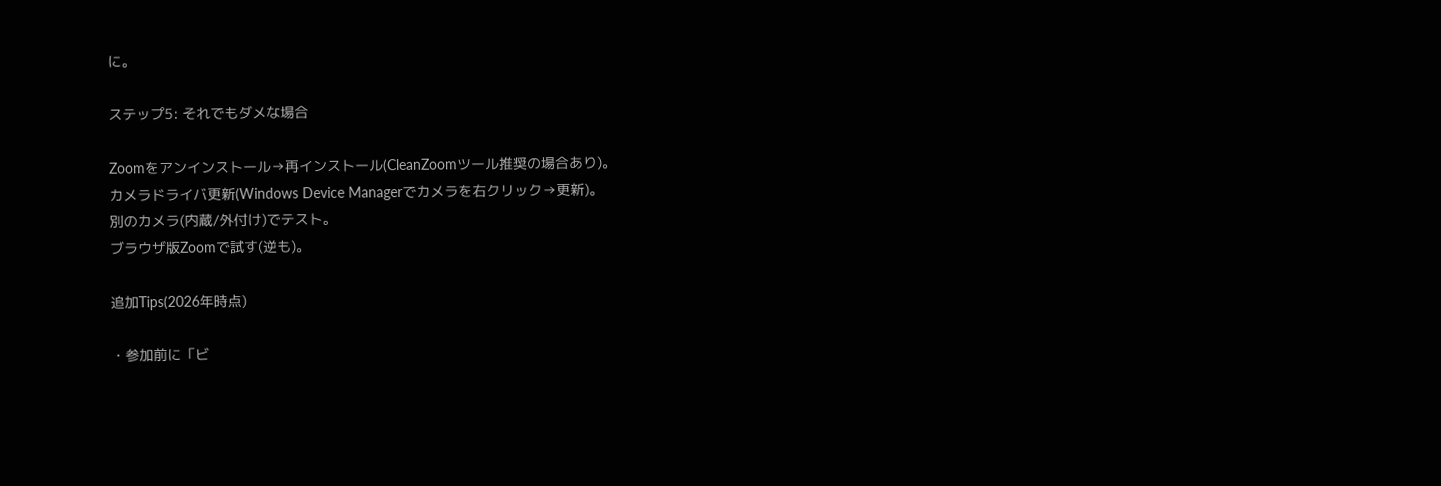に。

ステップ5: それでもダメな場合

Zoomをアンインストール→再インストール(CleanZoomツール推奨の場合あり)。
カメラドライバ更新(Windows Device Managerでカメラを右クリック→更新)。
別のカメラ(内蔵/外付け)でテスト。
ブラウザ版Zoomで試す(逆も)。

追加Tips(2026年時点)

・参加前に「ビ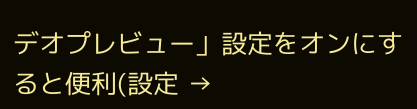デオプレビュー」設定をオンにすると便利(設定 →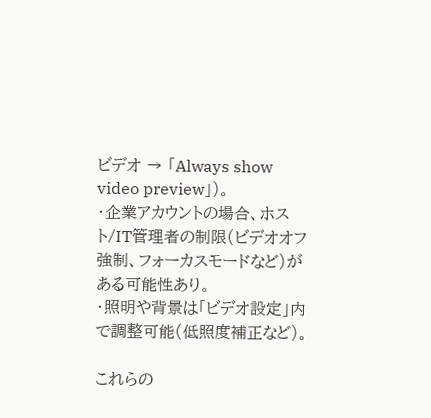ビデオ → 「Always show video preview」)。
・企業アカウントの場合、ホスト/IT管理者の制限(ビデオオフ強制、フォーカスモードなど)がある可能性あり。
・照明や背景は「ビデオ設定」内で調整可能(低照度補正など)。

これらの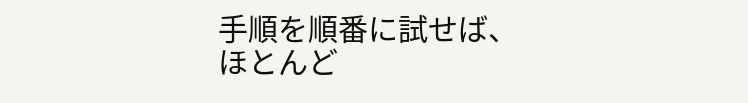手順を順番に試せば、ほとんど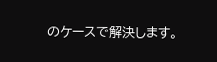のケースで解決します。